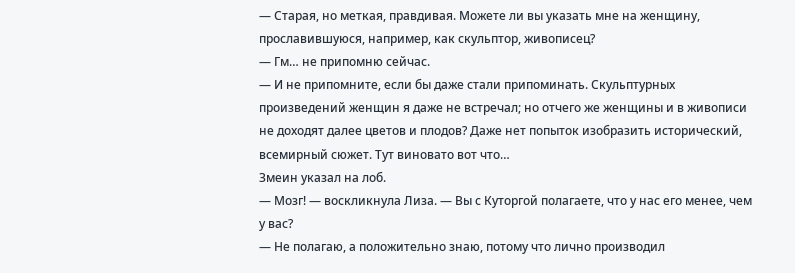— Старая, но меткая, правдивая. Можете ли вы указать мне на женщину, прославившуюся, например, как скульптор, живописец?
— Гм… не припомню сейчас.
— И не припомните, если бы даже стали припоминать. Скульптурных произведений женщин я даже не встречал; но отчего же женщины и в живописи не доходят далее цветов и плодов? Даже нет попыток изобразить исторический, всемирный сюжет. Тут виновато вот что…
Змеин указал на лоб.
— Мозг! — воскликнула Лиза. — Вы с Куторгой полагаете, что у нас его менее, чем у вас?
— Не полагаю, а положительно знаю, потому что лично производил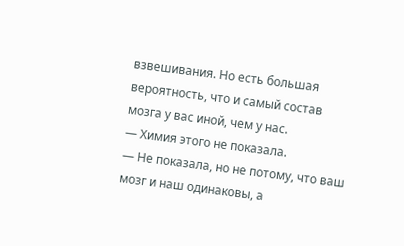взвешивания. Но есть большая вероятность, что и самый состав мозга у вас иной, чем у нас.
— Химия этого не показала.
— Не показала, но не потому, что ваш мозг и наш одинаковы, а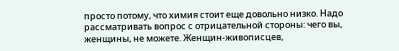просто потому, что химия стоит еще довольно низко. Надо рассматривать вопрос с отрицательной стороны: чего вы, женщины, не можете. Женщин-живописцев,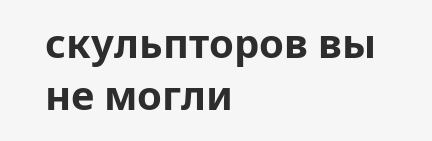скульпторов вы не могли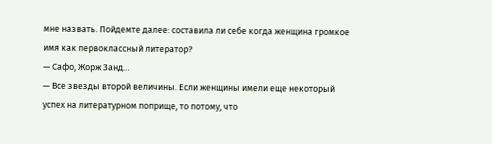мне назвать. Пойдемте далее: составила ли себе когда женщина громкое имя как первоклассный литератор?
— Сафо, Жорж Занд…
— Все звезды второй величины. Если женщины имели еще некоторый успех на литературном поприще, то потому, что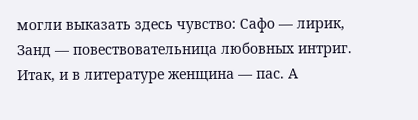могли выказать здесь чувство: Сафо — лирик, Занд — повествовательница любовных интриг. Итак, и в литературе женщина — пас. А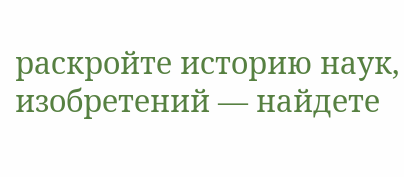раскройте историю наук, изобретений — найдете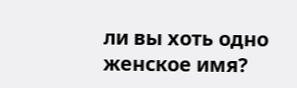ли вы хоть одно женское имя?